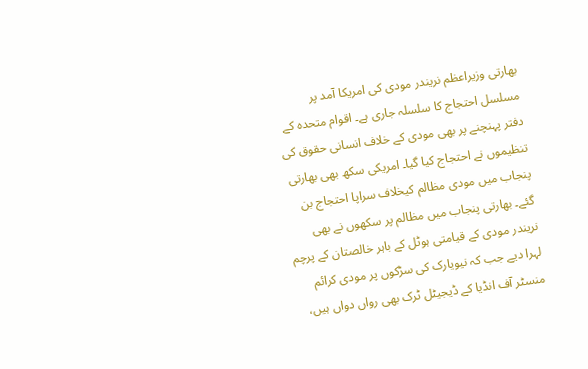بھارتی وزیراعظم نریندر مودی کی امریکا آمد پر مسلسل احتجاج کا سلسلہ جاری ہے۔ اقوام متحدہ کے دفتر پہنچنے پر بھی مودی کے خلاف انسانی حقوق کی تنظیموں نے احتجاج کیا گیا۔ امریکی سکھ بھی بھارتی پنجاب میں مودی مظالم کیخلاف سراپا احتجاج بن گئے۔ بھارتی پنجاب میں مظالم پر سکھوں نے بھی نریندر مودی کے قیامتی ہوٹل کے باہر خالصتان کے پرچم لہرا دیے جب کہ نیویارک کی سڑکوں پر مودی کرائم منسٹر آف انڈیا کے ڈیجیٹل ٹرک بھی رواں دواں ہیں،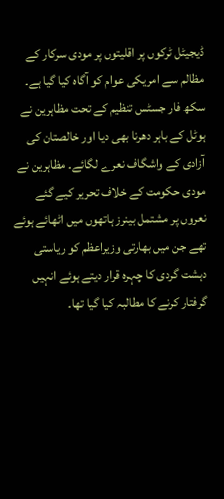ڈیجیٹل ٹرکوں پر اقلیتوں پر مودی سرکار کے مظالم سے امریکی عوام کو آگاہ کیا گیا ہے۔
سکھ فار جسٹس تنظیم کے تحت مظاہرین نے ہوٹل کے باہر دھرنا بھی دیا اور خالصتان کی آزادی کے واشگاف نعرے لگائے۔ مظاہرین نے مودی حکومت کے خلاف تحریر کیے گئے نعروں پر مشتمل بینرز ہاتھوں میں اٹھائے ہوئے تھے جن میں بھارتی وزیراعظم کو ریاستی دہشت گردی کا چہرہ قرار دیتے ہوئے انہیں گرفتار کرنے کا مطالبہ کیا گیا تھا۔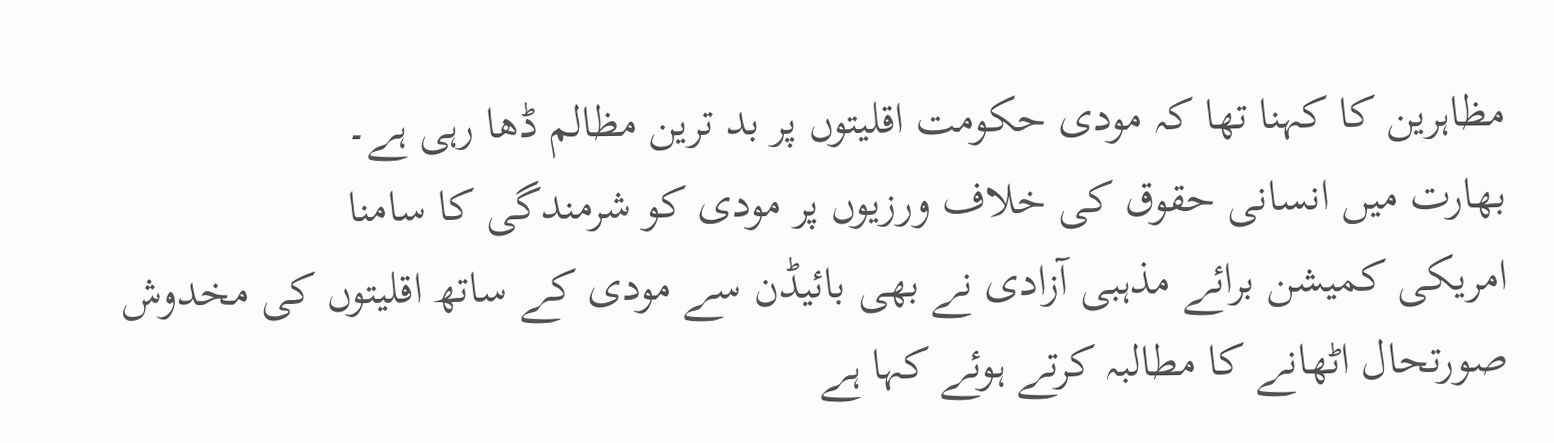مظاہرین کا کہنا تھا کہ مودی حکومت اقلیتوں پر بد ترین مظالم ڈھا رہی ہے۔
بھارت میں انسانی حقوق کی خلاف ورزیوں پر مودی کو شرمندگی کا سامنا
امریکی کمیشن برائے مذہبی آزادی نے بھی بائیڈن سے مودی کے ساتھ اقلیتوں کی مخدوش صورتحال اٹھانے کا مطالبہ کرتے ہوئے کہا ہے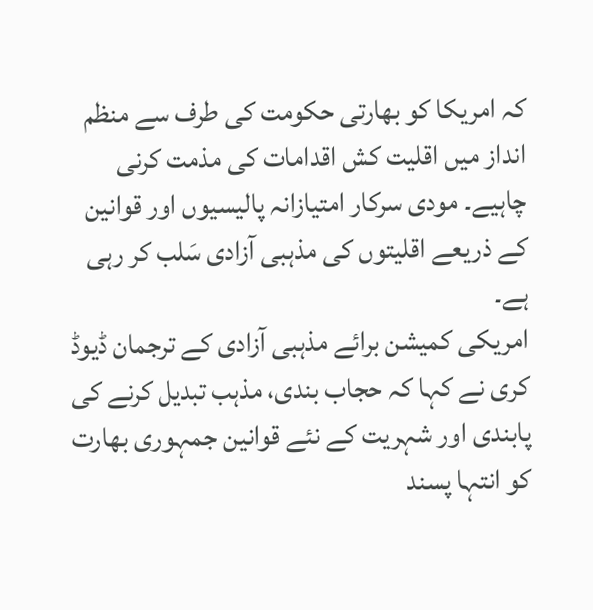کہ امریکا کو بھارتی حکومت کی طرف سے منظم انداز میں اقلیت کش اقدامات کی مذمت کرنی چاہیے۔ مودی سرکار امتیازانہ پالیسیوں اور قوانین کے ذریعے اقلیتوں کی مذہبی آزادی سَلب کر رہی ہے۔
امریکی کمیشن برائے مذہبی آزادی کے ترجمان ڈیوڈ کری نے کہا کہ حجاب بندی، مذہب تبدیل کرنے کی پابندی اور شہریت کے نئے قوانین جمہوری بھارت کو انتہا پسند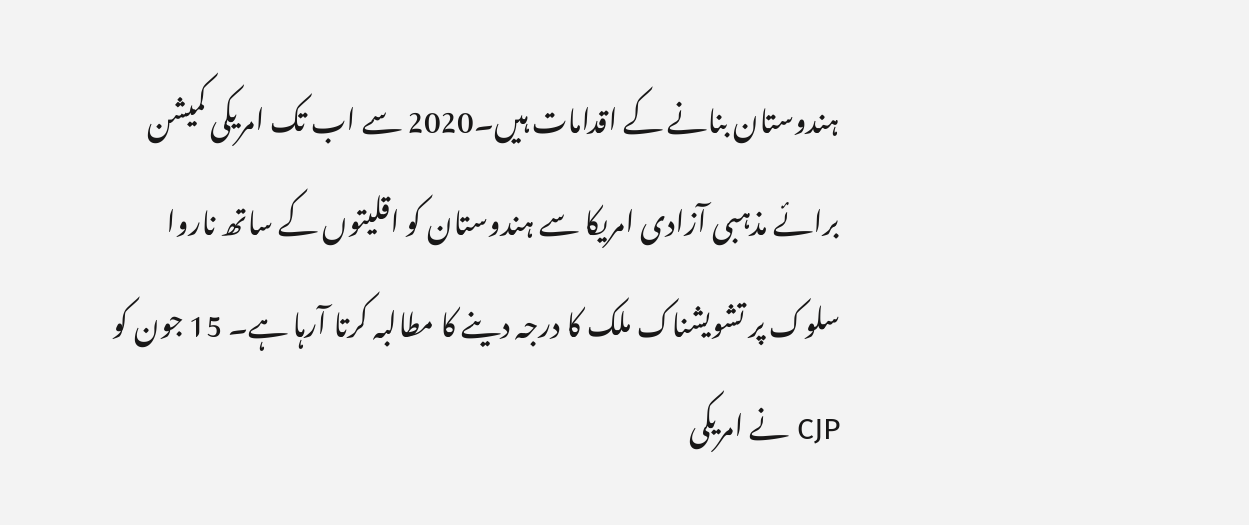ہندوستان بنانے کے اقدامات ہیں۔2020 سے اب تک امریکی کمیشن برائے مذہبی آزادی امریکا سے ہندوستان کو اقلیتوں کے ساتھ ناروا سلوک پر تشویشناک ملک کا درجہ دینے کا مطالبہ کرتا آرہا ہے۔ 15 جون کو CJP نے امریکی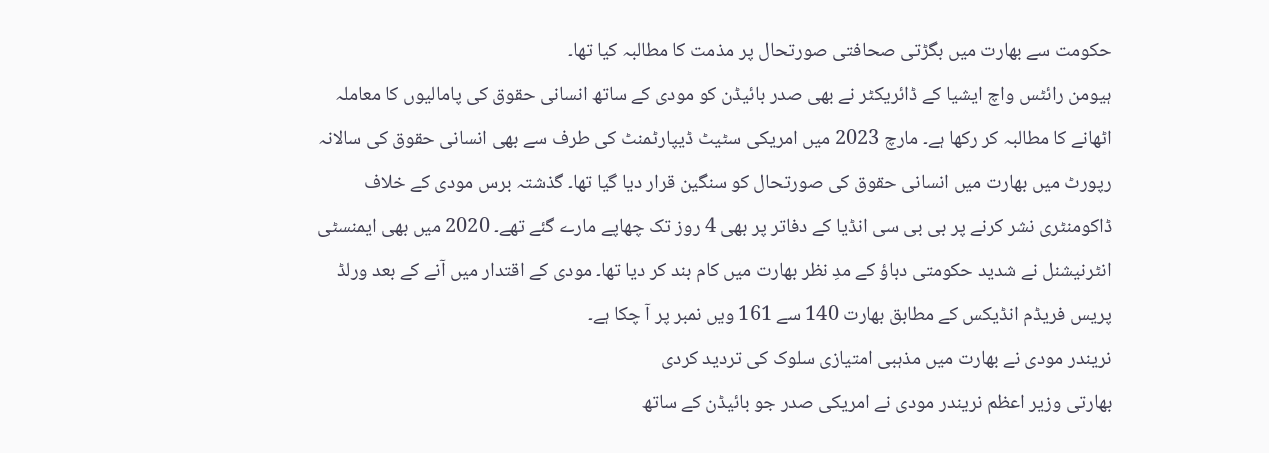حکومت سے بھارت میں بگڑتی صحافتی صورتحال پر مذمت کا مطالبہ کیا تھا۔
ہیومن رائٹس واچ ایشیا کے ڈائریکٹر نے بھی صدر بائیڈن کو مودی کے ساتھ انسانی حقوق کی پامالیوں کا معاملہ اٹھانے کا مطالبہ کر رکھا ہے۔ مارچ 2023 میں امریکی سٹیٹ ڈیپارٹمنٹ کی طرف سے بھی انسانی حقوق کی سالانہ رپورٹ میں بھارت میں انسانی حقوق کی صورتحال کو سنگین قرار دیا گیا تھا۔ گذشتہ برس مودی کے خلاف ڈاکومنٹری نشر کرنے پر بی بی سی انڈیا کے دفاتر پر بھی 4 روز تک چھاپے مارے گئے تھے۔ 2020 میں بھی ایمنسٹی انٹرنیشنل نے شدید حکومتی دباؤ کے مدِ نظر بھارت میں کام بند کر دیا تھا۔ مودی کے اقتدار میں آنے کے بعد ورلڈ پریس فریڈم انڈیکس کے مطابق بھارت 140 سے 161 ویں نمبر پر آ چکا ہے۔
نریندر مودی نے بھارت میں مذہبی امتیازی سلوک کی تردید کردی
بھارتی وزیر اعظم نریندر مودی نے امریکی صدر جو بائیڈن کے ساتھ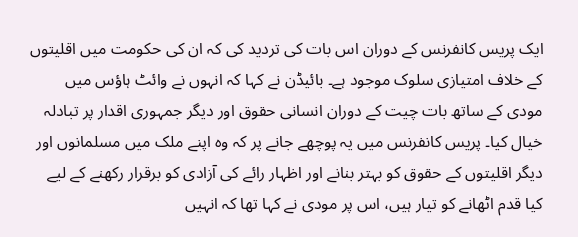ایک پریس کانفرنس کے دوران اس بات کی تردید کی کہ ان کی حکومت میں اقلیتوں کے خلاف امتیازی سلوک موجود ہے۔ بائیڈن نے کہا کہ انہوں نے وائٹ ہاؤس میں مودی کے ساتھ بات چیت کے دوران انسانی حقوق اور دیگر جمہوری اقدار پر تبادلہ خیال کیا۔ پریس کانفرنس میں یہ پوچھے جانے پر کہ وہ اپنے ملک میں مسلمانوں اور دیگر اقلیتوں کے حقوق کو بہتر بنانے اور اظہار رائے کی آزادی کو برقرار رکھنے کے لیے کیا قدم اٹھانے کو تیار ہیں، اس پر مودی نے کہا تھا کہ انہیں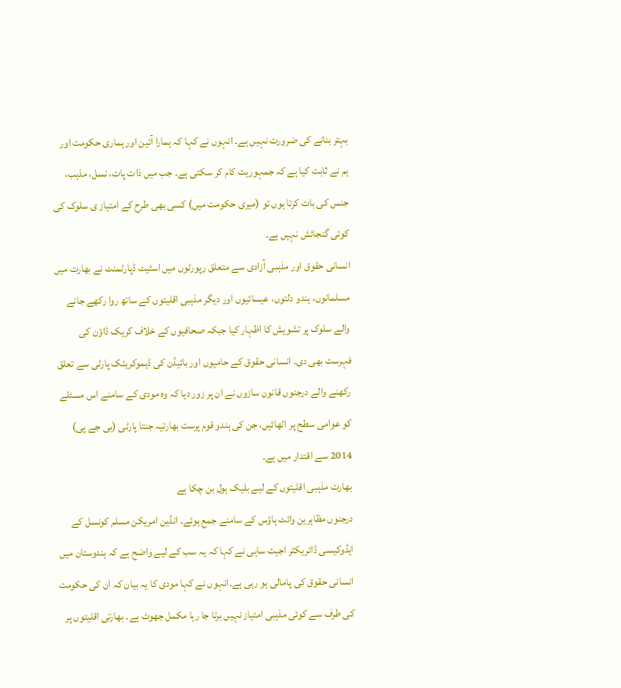بہتر بنانے کی ضرورت نہیں ہے۔ انہوں نے کہا کہ ہمارا آئین اور ہماری حکومت اور ہم نے ثابت کیا ہے کہ جمہوریت کام کر سکتی ہے۔ جب میں ذات پات، نسل، مذہب، جنس کی بات کرتا ہوں تو (میری حکومت میں) کسی بھی طرح کے امتیاز ی سلوک کی کوئی گنجائش نہیں ہے۔
انسانی حقوق اور مذہبی آزادی سے متعلق رپورٹوں میں اسٹیٹ ڈپارٹمنٹ نے بھارت میں مسلمانوں، ہندو دلتوں، عیسائیوں اور دیگر مذہبی اقلیتوں کے ساتھ روا رکھے جانے والے سلوک پر تشویش کا اظہار کیا جبکہ صحافیوں کے خلاف کریک ڈاؤن کی فہرست بھی دی۔ انسانی حقوق کے حامیوں اور بائیڈن کی ڈیموکریٹک پارٹی سے تعلق رکھنے والے درجنوں قانون سازوں نے ان پر زور دیا کہ وہ مودی کے سامنے اس مسئلے کو عوامی سطح پر اٹھائیں، جن کی ہندو قوم پرست بھارتیہ جنتا پارٹی (بی جے پی) 2014 سے اقتدار میں ہے۔
بھارت مذہبی اقلیتوں کے لیے بلیک ہول بن چکا ہے
درجنوں مظاہرین وائٹ ہاؤس کے سامنے جمع ہوئے۔ انڈین امریکن مسلم کونسل کے ایڈوکیسی ڈائریکٹر اجیت ساہی نے کہا کہ یہ سب کے لیے واضح ہے کہ ہندوستان میں انسانی حقوق کی پامالی ہو رہی ہے۔انہوں نے کہا مودی کا یہ بیان کہ ان کی حکومت کی طرف سے کوئی مذہبی امتیاز نہیں برتا جا رہا مکمل جھوٹ ہے۔ بھارتی اقلیتوں پر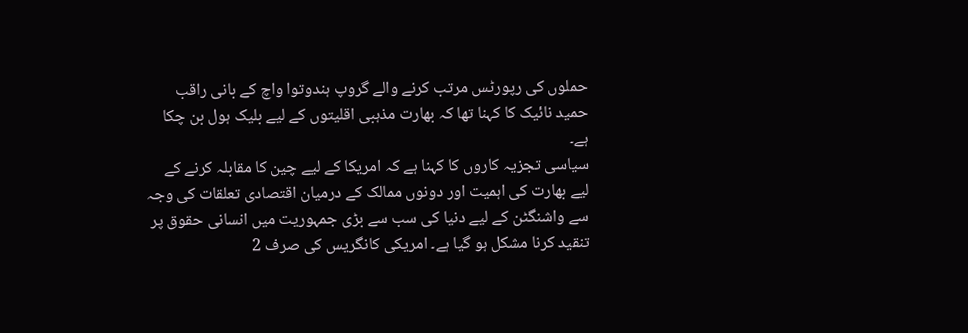حملوں کی رپورٹس مرتب کرنے والے گروپ ہندوتوا واچ کے بانی راقب حمید نائیک کا کہنا تھا کہ بھارت مذہبی اقلیتوں کے لیے بلیک ہول بن چکا ہے۔
سیاسی تجزیہ کاروں کا کہنا ہے کہ امریکا کے لیے چین کا مقابلہ کرنے کے لیے بھارت کی اہمیت اور دونوں ممالک کے درمیان اقتصادی تعلقات کی وجہ سے واشنگٹن کے لیے دنیا کی سب سے بڑی جمہوریت میں انسانی حقوق پر تنقید کرنا مشکل ہو گیا ہے۔ امریکی کانگریس کی صرف 2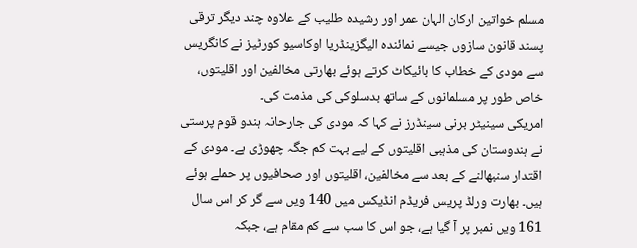مسلم خواتین ارکان الہان عمر اور رشیدہ طلیب کے علاوہ چند دیگر ترقی پسند قانون سازوں جیسے نمائندہ الیگزینڈریا اوکاسیو کورٹیز نے کانگریس سے مودی کے خطاب کا بائیکاٹ کرتے ہوئے بھارتی مخالفین اور اقلیتوں، خاص طور پر مسلمانوں کے ساتھ بدسلوکی کی مذمت کی۔
امریکی سینیٹر برنی سینڈرز نے کہا کہ مودی کی جارحانہ ہندو قوم پرستی نے ہندوستان کی مذہبی اقلیتوں کے لیے بہت کم جگہ چھوڑی ہے۔ مودی کے اقتدار سنبھالنے کے بعد سے مخالفین، اقلیتوں اور صحافیوں پر حملے ہوئے ہیں۔ بھارت ورلڈ پریس فریڈم انڈیکس میں 140 ویں سے گر کر اس سال 161 ویں نمبر پر آ گیا ہے، جو اس کا سب سے کم مقام ہے، جبکہ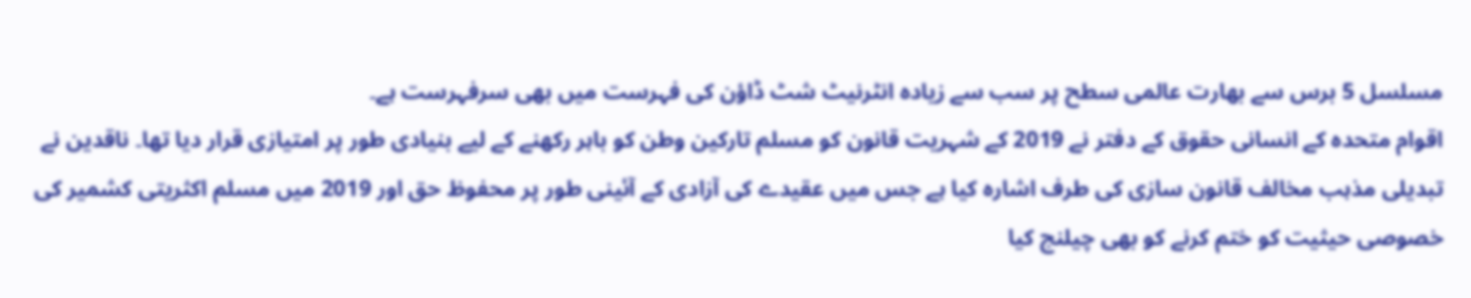مسلسل 5 برس سے بھارت عالمی سطح پر سب سے زیادہ انٹرنیٹ شٹ ڈاؤن کی فہرست میں بھی سرفہرست ہے۔
اقوام متحدہ کے انسانی حقوق کے دفتر نے 2019 کے شہریت قانون کو مسلم تارکین وطن کو باہر رکھنے کے لیے بنیادی طور پر امتیازی قرار دیا تھا۔ ناقدین نے تبدیلی مذہب مخالف قانون سازی کی طرف اشارہ کیا ہے جس میں عقیدے کی آزادی کے آئینی طور پر محفوظ حق اور 2019 میں مسلم اکثریتی کشمیر کی خصوصی حیثیت کو ختم کرنے کو بھی چیلنج کیا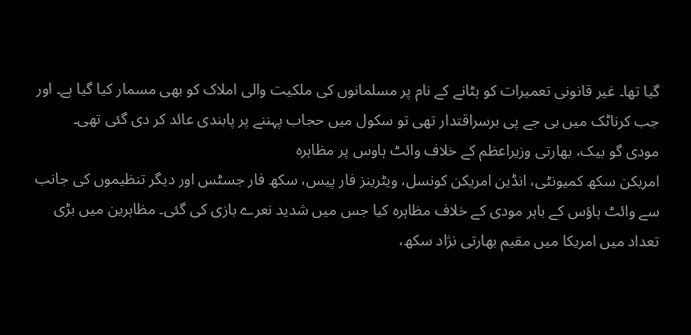گیا تھا۔ غیر قانونی تعمیرات کو ہٹانے کے نام پر مسلمانوں کی ملکیت والی املاک کو بھی مسمار کیا گیا ہے۔ اور جب کرناٹک میں بی جے پی برسراقتدار تھی تو سکول میں حجاب پہننے پر پابندی عائد کر دی گئی تھی۔
مودی گو بیک، بھارتی وزیراعظم کے خلاف وائٹ ہاوس پر مظاہرہ
امریکن سکھ کمیونٹی، انڈین امریکن کونسل، ویٹرینز فار پیس، سکھ فار جسٹس اور دیگر تنظیموں کی جانب سے وائٹ ہاؤس کے باہر مودی کے خلاف مظاہرہ کیا جس میں شدید نعرے بازی کی گئی۔ مظاہرین میں بڑی تعداد میں امریکا میں مقیم بھارتی نژاد سکھ،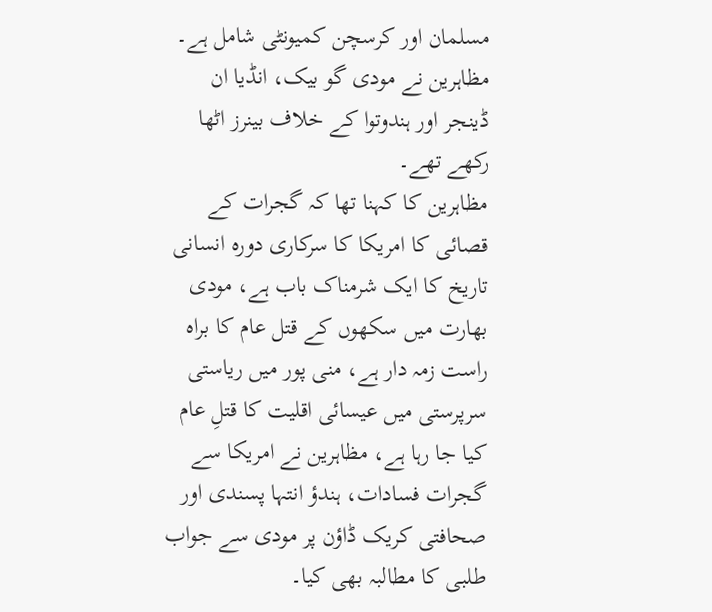مسلمان اور کرسچن کمیونٹی شامل ہے۔ مظاہرین نے مودی گو بیک، انڈیا ان ڈینجر اور ہندوتوا کے خلاف بینرز اٹھا رکھے تھے۔
مظاہرین کا کہنا تھا کہ گجرات کے قصائی کا امریکا کا سرکاری دورہ انسانی تاریخ کا ایک شرمناک باب ہے، مودی بھارت میں سکھوں کے قتل عام کا براہ راست زمہ دار ہے، منی پور میں ریاستی سرپرستی میں عیسائی اقلیت کا قتلِ عام کیا جا رہا ہے، مظاہرین نے امریکا سے گجرات فسادات، ہندؤ انتہا پسندی اور صحافتی کریک ڈاؤن پر مودی سے جواب طلبی کا مطالبہ بھی کیا۔